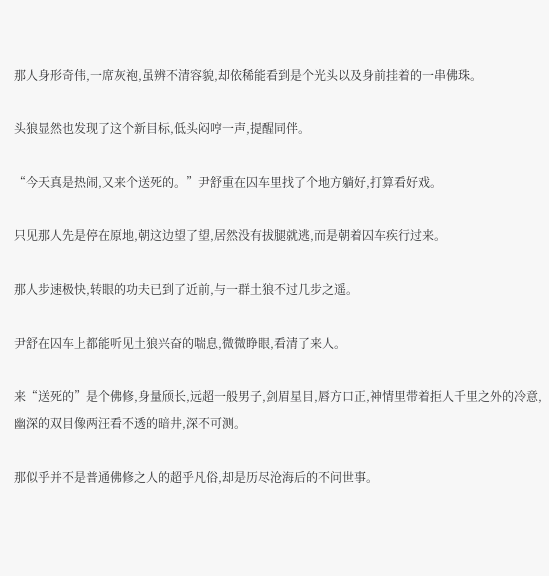那人身形奇伟,一席灰袍,虽辨不清容貌,却依稀能看到是个光头以及身前挂着的一串佛珠。

头狼显然也发现了这个新目标,低头闷哼一声,提醒同伴。

“今天真是热闹,又来个送死的。”尹舒重在囚车里找了个地方躺好,打算看好戏。

只见那人先是停在原地,朝这边望了望,居然没有拔腿就逃,而是朝着囚车疾行过来。

那人步速极快,转眼的功夫已到了近前,与一群土狼不过几步之遥。

尹舒在囚车上都能听见土狼兴奋的喘息,微微睁眼,看清了来人。

来“送死的”是个佛修,身量颀长,远超一般男子,剑眉星目,唇方口正,神情里带着拒人千里之外的冷意,幽深的双目像两汪看不透的暗井,深不可测。

那似乎并不是普通佛修之人的超乎凡俗,却是历尽沧海后的不问世事。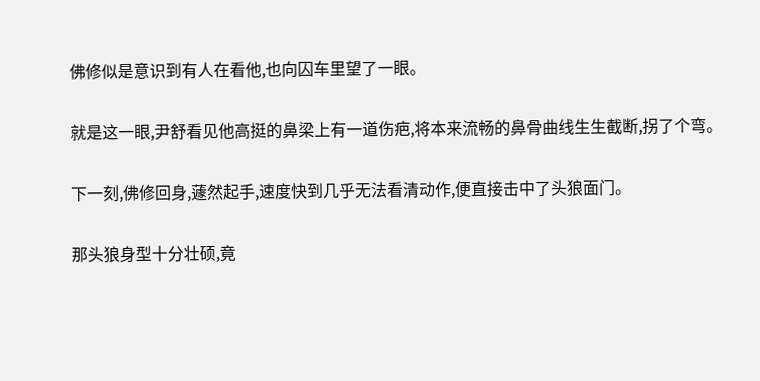佛修似是意识到有人在看他,也向囚车里望了一眼。

就是这一眼,尹舒看见他高挺的鼻梁上有一道伤疤,将本来流畅的鼻骨曲线生生截断,拐了个弯。

下一刻,佛修回身,蘧然起手,速度快到几乎无法看清动作,便直接击中了头狼面门。

那头狼身型十分壮硕,竟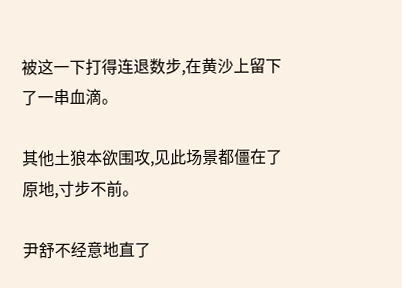被这一下打得连退数步,在黄沙上留下了一串血滴。

其他土狼本欲围攻,见此场景都僵在了原地,寸步不前。

尹舒不经意地直了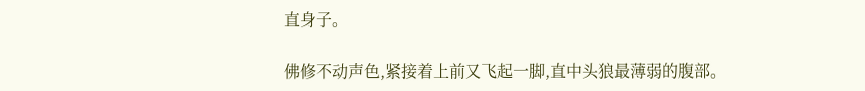直身子。

佛修不动声色,紧接着上前又飞起一脚,直中头狼最薄弱的腹部。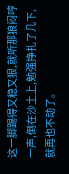这一脚踢得又稳又狠,就听那狼闷哼一声,倒在沙土上,勉强挣扎了几下,就再也不动了。